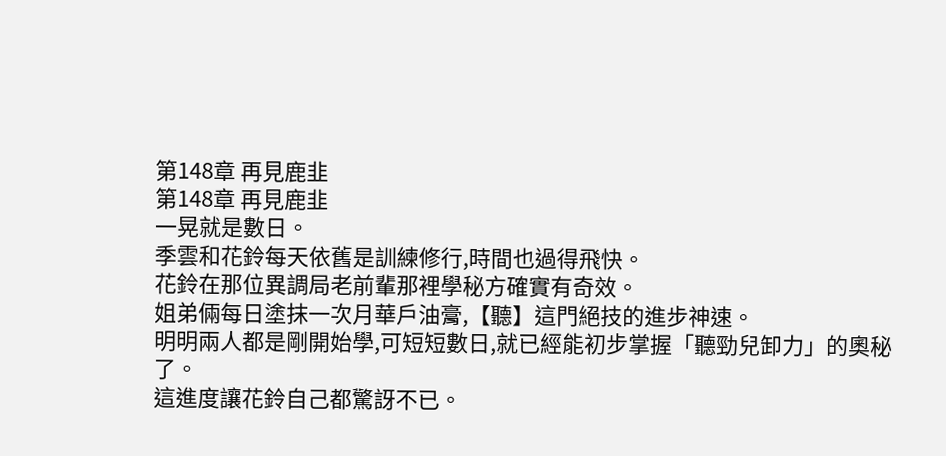第148章 再見鹿韭
第148章 再見鹿韭
一晃就是數日。
季雲和花鈴每天依舊是訓練修行,時間也過得飛快。
花鈴在那位異調局老前輩那裡學秘方確實有奇效。
姐弟倆每日塗抹一次月華戶油膏,【聽】這門絕技的進步神速。
明明兩人都是剛開始學,可短短數日,就已經能初步掌握「聽勁兒卸力」的奧秘了。
這進度讓花鈴自己都驚訝不已。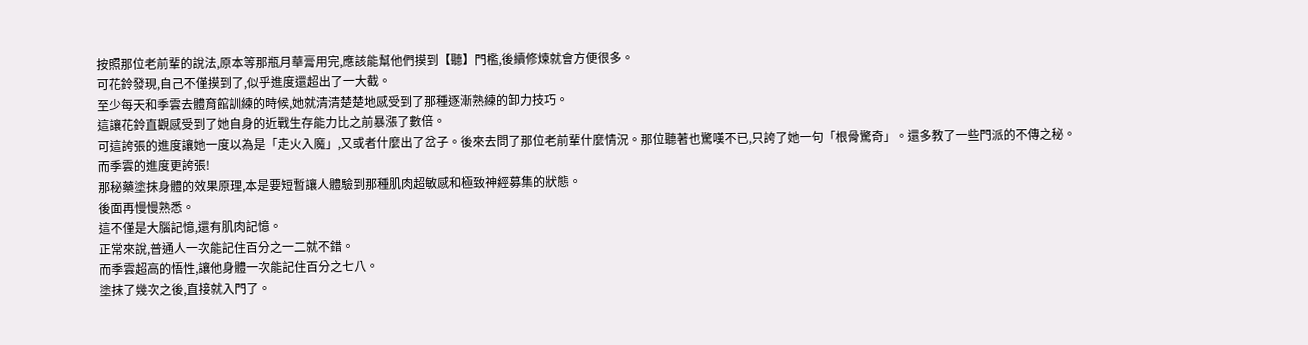按照那位老前輩的說法,原本等那瓶月華膏用完,應該能幫他們摸到【聽】門檻,後續修煉就會方便很多。
可花鈴發現,自己不僅摸到了,似乎進度還超出了一大截。
至少每天和季雲去體育館訓練的時候,她就清清楚楚地感受到了那種逐漸熟練的卸力技巧。
這讓花鈴直觀感受到了她自身的近戰生存能力比之前暴漲了數倍。
可這誇張的進度讓她一度以為是「走火入魔」,又或者什麼出了岔子。後來去問了那位老前輩什麼情況。那位聽著也驚嘆不已,只誇了她一句「根骨驚奇」。還多教了一些門派的不傳之秘。
而季雲的進度更誇張!
那秘藥塗抹身體的效果原理,本是要短暫讓人體驗到那種肌肉超敏感和極致神經募集的狀態。
後面再慢慢熟悉。
這不僅是大腦記憶,還有肌肉記憶。
正常來說,普通人一次能記住百分之一二就不錯。
而季雲超高的悟性,讓他身體一次能記住百分之七八。
塗抹了幾次之後,直接就入門了。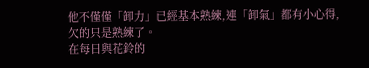他不僅僅「卸力」已經基本熟練,連「卸氣」都有小心得,欠的只是熟練了。
在每日與花鈴的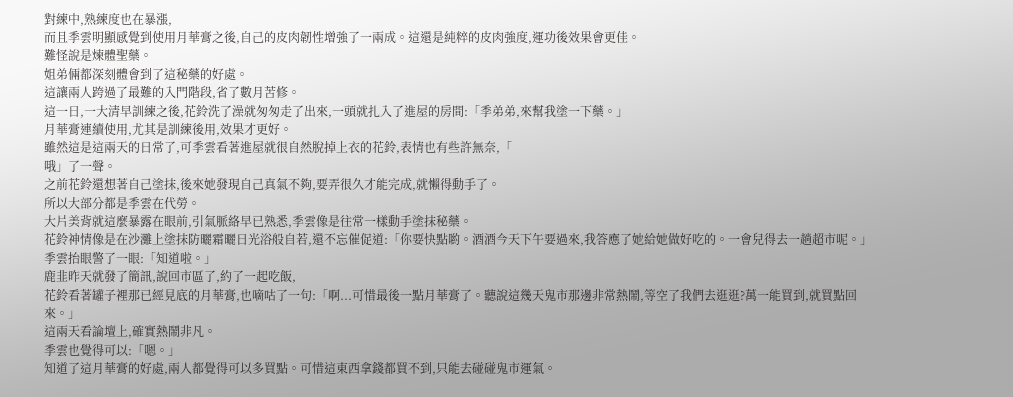對練中,熟練度也在暴漲,
而且季雲明顯感覺到使用月華膏之後,自己的皮肉韌性增強了一兩成。這還是純粹的皮肉強度,運功後效果會更佳。
難怪說是煉體聖藥。
姐弟倆都深刻體會到了這秘藥的好處。
這讓兩人跨過了最難的入門階段,省了數月苦修。
這一日,一大清早訓練之後,花鈴洗了澡就匆匆走了出來,一頭就扎入了進屋的房間:「季弟弟,來幫我塗一下藥。」
月華膏連續使用,尤其是訓練後用,效果才更好。
雖然這是這兩天的日常了,可季雲看著進屋就很自然脫掉上衣的花鈴,表情也有些許無奈,「
哦」了一聲。
之前花鈴還想著自己塗抹,後來她發現自己真氣不夠,要弄很久才能完成,就懶得動手了。
所以大部分都是季雲在代勞。
大片美背就這麼暴露在眼前,引氣脈絡早已熟悉,季雲像是往常一樣動手塗抹秘藥。
花鈴神情像是在沙灘上塗抹防曬霜曬日光浴般自若,還不忘催促道:「你要快點喲。酒酒今天下午要過來,我答應了她給她做好吃的。一會兒得去一趟超市呢。」
季雲抬眼警了一眼:「知道啦。」
鹿韭昨天就發了簡訊,說回市區了,約了一起吃飯,
花鈴看著罐子裡那已經見底的月華膏,也嘀咕了一句:「啊...可惜最後一點月華膏了。聽說這幾天鬼市那邊非常熱鬧,等空了我們去逛逛?萬一能買到,就買點回來。」
這兩天看論壇上,確實熱鬧非凡。
季雲也覺得可以:「嗯。」
知道了這月華膏的好處,兩人都覺得可以多買點。可惜這東西拿錢都買不到,只能去碰碰鬼市運氣。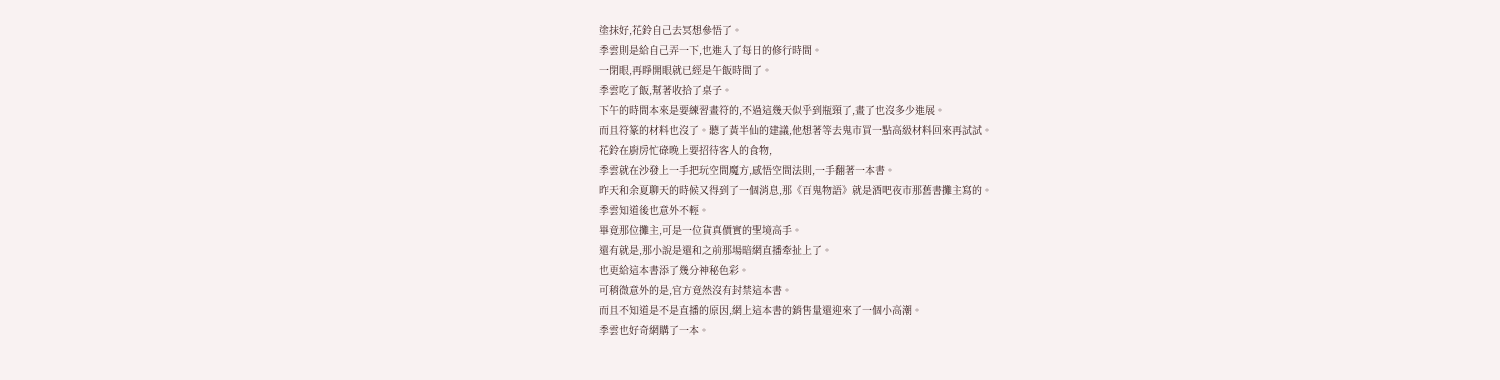塗抹好,花鈴自己去冥想參悟了。
季雲則是給自己弄一下,也進入了每日的修行時間。
一閉眼,再睜開眼就已經是午飯時間了。
季雲吃了飯,幫著收拾了桌子。
下午的時間本來是要練習畫符的,不過這幾天似乎到瓶頸了,畫了也沒多少進展。
而且符篆的材料也沒了。聽了黃半仙的建議,他想著等去鬼市買一點高級材料回來再試試。
花鈴在廚房忙碌晚上要招待客人的食物,
季雲就在沙發上一手把玩空間魔方,感悟空間法則,一手翻著一本書。
昨天和余夏聊天的時候又得到了一個消息,那《百鬼物語》就是酒吧夜市那舊書攤主寫的。
季雲知道後也意外不輕。
畢竟那位攤主,可是一位貨真價實的聖境高手。
還有就是,那小說是還和之前那場暗網直播牽扯上了。
也更給這本書添了幾分神秘色彩。
可稍微意外的是,官方竟然沒有封禁這本書。
而且不知道是不是直播的原因,網上這本書的銷售量還迎來了一個小高潮。
季雲也好奇網購了一本。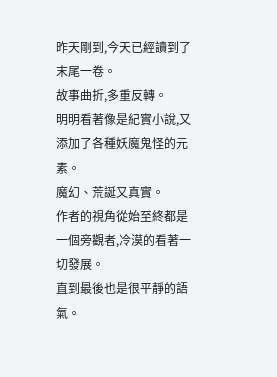昨天剛到,今天已經讀到了末尾一卷。
故事曲折,多重反轉。
明明看著像是紀實小說,又添加了各種妖魔鬼怪的元素。
魔幻、荒誕又真實。
作者的視角從始至終都是一個旁觀者,冷漠的看著一切發展。
直到最後也是很平靜的語氣。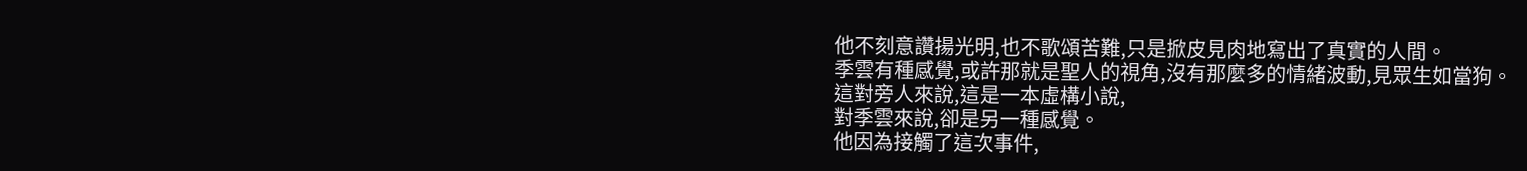他不刻意讚揚光明,也不歌頌苦難,只是掀皮見肉地寫出了真實的人間。
季雲有種感覺,或許那就是聖人的視角,沒有那麼多的情緒波動,見眾生如當狗。
這對旁人來說,這是一本虛構小說,
對季雲來說,卻是另一種感覺。
他因為接觸了這次事件,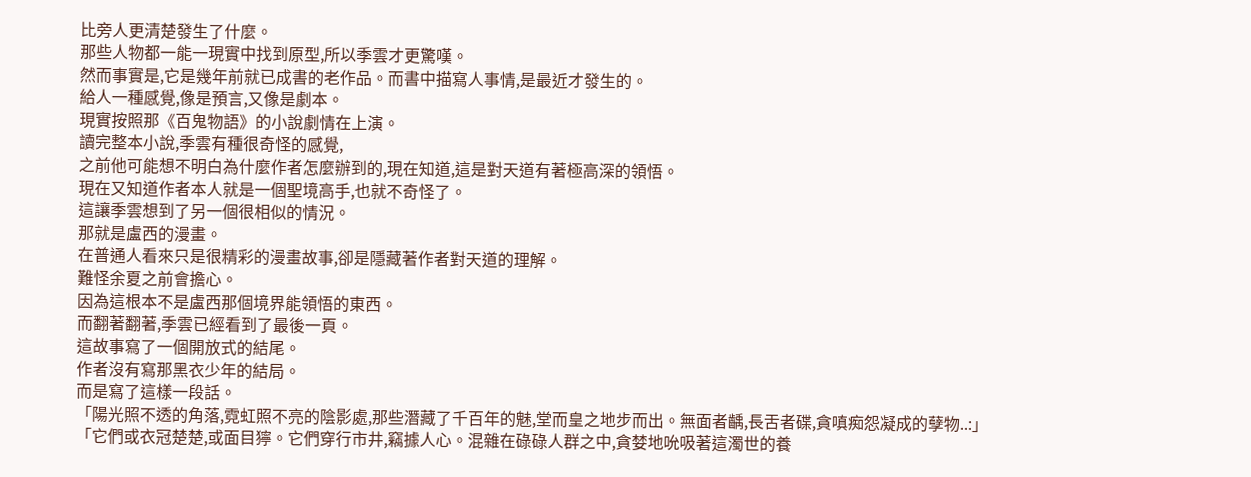比旁人更清楚發生了什麼。
那些人物都一能一現實中找到原型,所以季雲才更驚嘆。
然而事實是,它是幾年前就已成書的老作品。而書中描寫人事情,是最近才發生的。
給人一種感覺,像是預言,又像是劇本。
現實按照那《百鬼物語》的小說劇情在上演。
讀完整本小說,季雲有種很奇怪的感覺,
之前他可能想不明白為什麼作者怎麼辦到的,現在知道,這是對天道有著極高深的領悟。
現在又知道作者本人就是一個聖境高手,也就不奇怪了。
這讓季雲想到了另一個很相似的情況。
那就是盧西的漫畫。
在普通人看來只是很精彩的漫畫故事,卻是隱藏著作者對天道的理解。
難怪余夏之前會擔心。
因為這根本不是盧西那個境界能領悟的東西。
而翻著翻著,季雲已經看到了最後一頁。
這故事寫了一個開放式的結尾。
作者沒有寫那黑衣少年的結局。
而是寫了這樣一段話。
「陽光照不透的角落,霓虹照不亮的陰影處,那些潛藏了千百年的魅,堂而皇之地步而出。無面者齲,長舌者碟,貪嗔痴怨凝成的孽物..:」
「它們或衣冠楚楚,或面目獰。它們穿行市井,竊據人心。混雜在碌碌人群之中,貪婪地吮吸著這濁世的養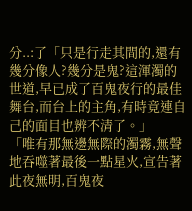分..:了「只是行走其間的,還有幾分像人?幾分是鬼?這渾濁的世道,早已成了百鬼夜行的最佳舞台,而台上的主角,有時竟連自己的面目也辨不清了。」
「唯有那無邊無際的濁霧,無聲地吞噬著最後一點星火,宣告著此夜無明,百鬼夜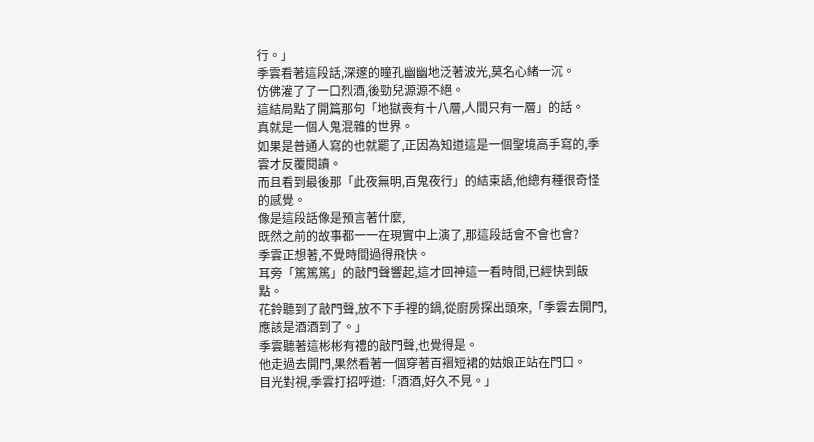行。」
季雲看著這段話,深邃的瞳孔幽幽地泛著波光,莫名心緒一沉。
仿佛灌了了一口烈酒,後勁兒源源不絕。
這結局點了開篇那句「地獄喪有十八層,人間只有一層」的話。
真就是一個人鬼混雜的世界。
如果是普通人寫的也就罷了,正因為知道這是一個聖境高手寫的,季雲才反覆閱讀。
而且看到最後那「此夜無明,百鬼夜行」的結束語,他總有種很奇怪的感覺。
像是這段話像是預言著什麼,
既然之前的故事都一一在現實中上演了,那這段話會不會也會?
季雲正想著,不覺時間過得飛快。
耳旁「篤篤篤」的敲門聲響起,這才回神這一看時間,已經快到飯點。
花鈴聽到了敲門聲,放不下手裡的鍋,從廚房探出頭來,「季雲去開門,應該是酒酒到了。」
季雲聽著這彬彬有禮的敲門聲,也覺得是。
他走過去開門,果然看著一個穿著百褶短裙的姑娘正站在門口。
目光對視,季雲打招呼道:「酒酒,好久不見。」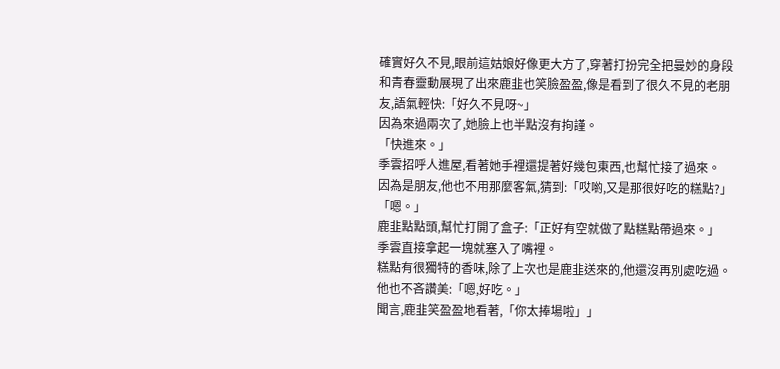確實好久不見,眼前這姑娘好像更大方了,穿著打扮完全把曼妙的身段和青春靈動展現了出來鹿韭也笑臉盈盈,像是看到了很久不見的老朋友,語氣輕快:「好久不見呀~」
因為來過兩次了,她臉上也半點沒有拘謹。
「快進來。」
季雲招呼人進屋,看著她手裡還提著好幾包東西,也幫忙接了過來。
因為是朋友,他也不用那麼客氣,猜到:「哎喲,又是那很好吃的糕點?」
「嗯。」
鹿韭點點頭,幫忙打開了盒子:「正好有空就做了點糕點帶過來。」
季雲直接拿起一塊就塞入了嘴裡。
糕點有很獨特的香味,除了上次也是鹿韭送來的,他還沒再別處吃過。
他也不吝讚美:「嗯,好吃。」
聞言,鹿韭笑盈盈地看著,「你太捧場啦」」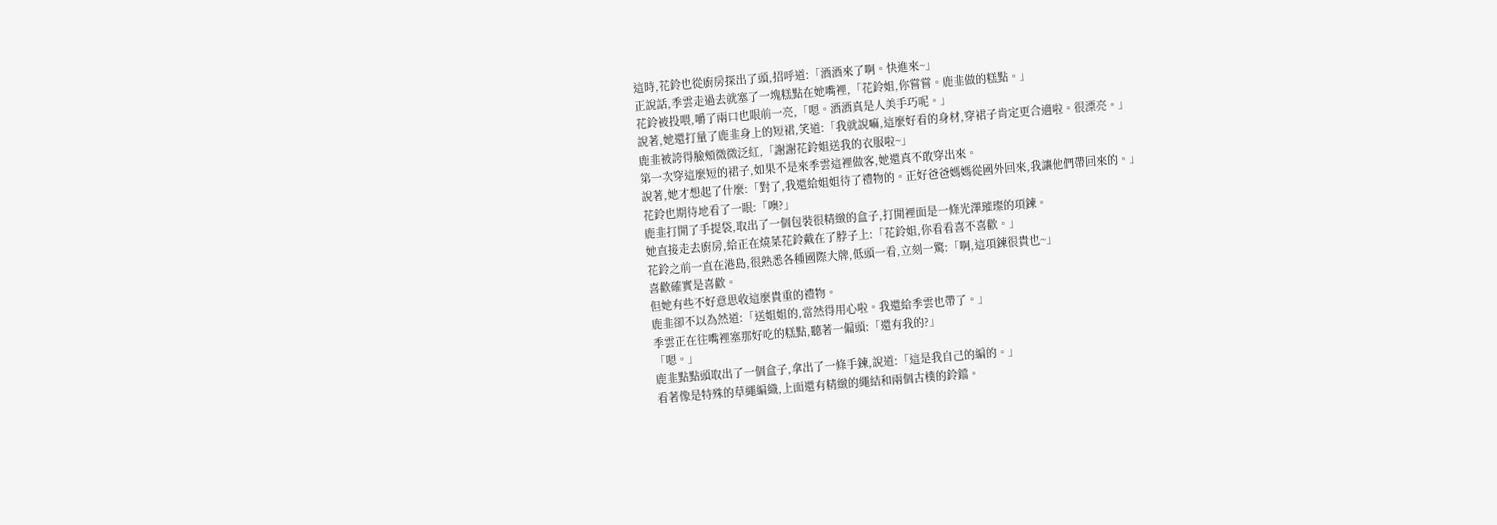這時,花鈴也從廚房探出了頭,招呼道:「酒酒來了啊。快進來~」
正說話,季雲走過去就塞了一塊糕點在她嘴裡,「花鈴姐,你嘗嘗。鹿韭做的糕點。」
花鈴被投喂,嚼了兩口也眼前一亮,「嗯。酒酒真是人美手巧呢。」
說著,她還打量了鹿韭身上的短裙,笑道:「我就說嘛,這麼好看的身材,穿裙子肯定更合適啦。很漂亮。」
鹿韭被誇得臉頰微微泛紅,「謝謝花鈴姐送我的衣服啦~」
第一次穿這麼短的裙子,如果不是來季雲這裡做客,她還真不敢穿出來。
說著,她才想起了什麼:「對了,我還給姐姐待了禮物的。正好爸爸媽媽從國外回來,我讓他們帶回來的。」
花鈴也期待地看了一眼:「噢?」
鹿韭打開了手提袋,取出了一個包裝很精緻的盒子,打開裡面是一條光澤璀璨的項鍊。
她直接走去廚房,給正在燒菜花鈴戴在了脖子上:「花鈴姐,你看看喜不喜歡。」
花鈴之前一直在港島,很熟悉各種國際大牌,低頭一看,立刻一驚:「啊,這項鍊很貴也~」
喜歡確實是喜歡。
但她有些不好意思收這麼貴重的禮物。
鹿韭卻不以為然道:「送姐姐的,當然得用心啦。我還給季雲也帶了。」
季雲正在往嘴裡塞那好吃的糕點,聽著一偏頭:「還有我的?」
「嗯。」
鹿韭點點頭取出了一個盒子,拿出了一條手鍊,說道:「這是我自己的編的。」
看著像是特殊的草繩編織,上面還有精緻的繩結和兩個古樸的鈴鐺。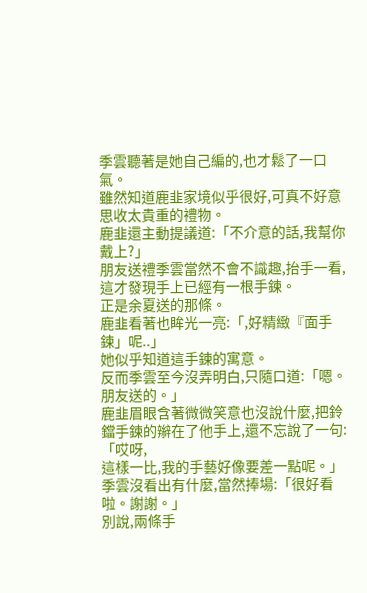季雲聽著是她自己編的,也才鬆了一口氣。
雖然知道鹿韭家境似乎很好,可真不好意思收太貴重的禮物。
鹿韭還主動提議道:「不介意的話,我幫你戴上?」
朋友送禮季雲當然不會不識趣,抬手一看,這才發現手上已經有一根手鍊。
正是余夏送的那條。
鹿韭看著也眸光一亮:「,好精緻『面手鍊」呢..」
她似乎知道這手鍊的寓意。
反而季雲至今沒弄明白,只隨口道:「嗯。朋友送的。」
鹿韭眉眼含著微微笑意也沒說什麼,把鈴鐺手鍊的辮在了他手上,還不忘說了一句:「哎呀,
這樣一比,我的手藝好像要差一點呢。」
季雲沒看出有什麼,當然捧場:「很好看啦。謝謝。」
別說,兩條手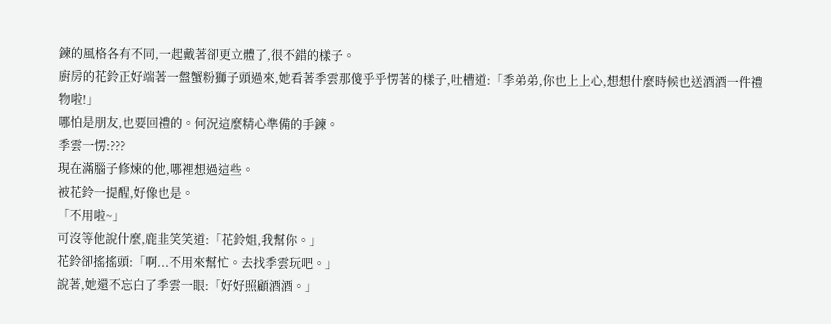鍊的風格各有不同,一起戴著卻更立體了,很不錯的樣子。
廚房的花鈴正好端著一盤蟹粉獅子頭過來,她看著季雲那傻乎乎愣著的樣子,吐槽道:「季弟弟,你也上上心,想想什麼時候也送酒酒一件禮物啦!」
哪怕是朋友,也要回禮的。何況這麼精心準備的手鍊。
季雲一愣:???
現在滿腦子修煉的他,哪裡想過這些。
被花鈴一提醒,好像也是。
「不用啦~」
可沒等他說什麼,鹿韭笑笑道:「花鈴姐,我幫你。」
花鈴卻搖搖頭:「啊...不用來幫忙。去找季雲玩吧。」
說著,她還不忘白了季雲一眼:「好好照顧酒酒。」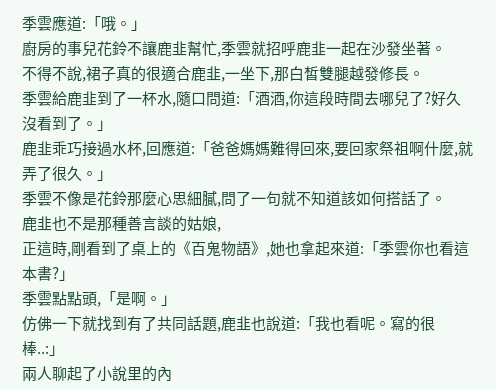季雲應道:「哦。」
廚房的事兒花鈴不讓鹿韭幫忙,季雲就招呼鹿韭一起在沙發坐著。
不得不說,裙子真的很適合鹿韭,一坐下,那白皙雙腿越發修長。
季雲給鹿韭到了一杯水,隨口問道:「酒酒,你這段時間去哪兒了?好久沒看到了。」
鹿韭乖巧接過水杯,回應道:「爸爸媽媽難得回來,要回家祭祖啊什麼,就弄了很久。」
季雲不像是花鈴那麼心思細膩,問了一句就不知道該如何搭話了。
鹿韭也不是那種善言談的姑娘,
正這時,剛看到了桌上的《百鬼物語》,她也拿起來道:「季雲你也看這本書?」
季雲點點頭,「是啊。」
仿佛一下就找到有了共同話題,鹿韭也說道:「我也看呢。寫的很棒..:」
兩人聊起了小說里的內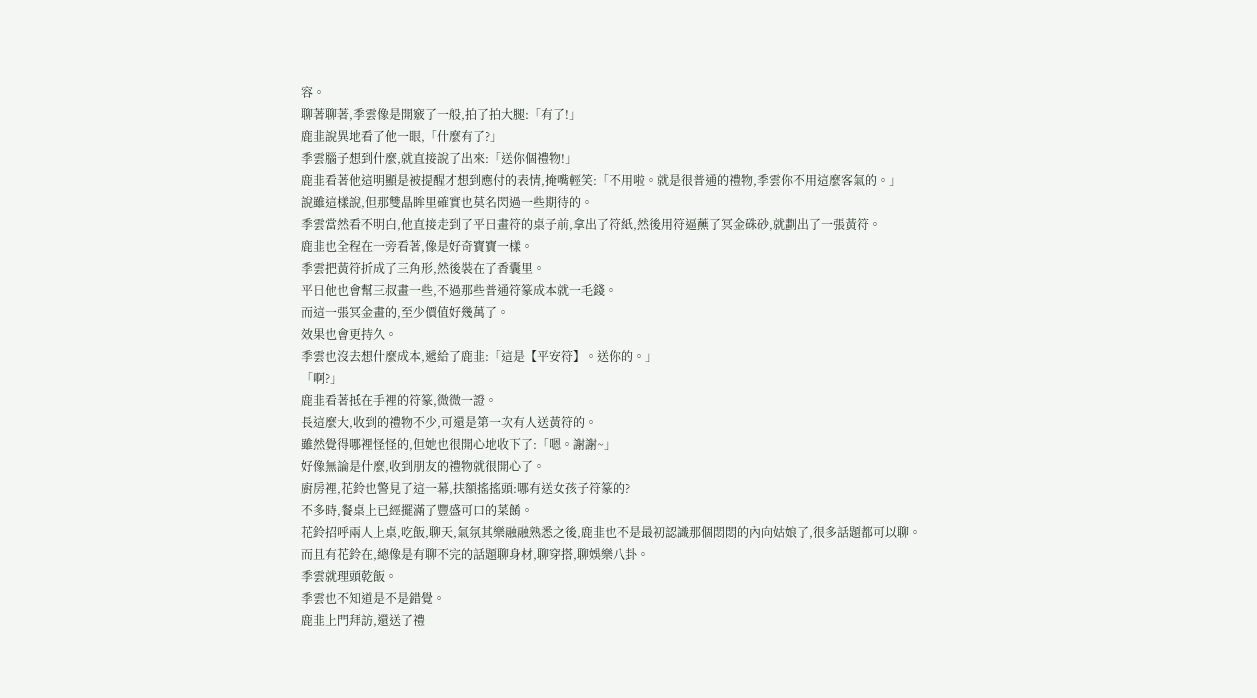容。
聊著聊著,季雲像是開竅了一般,拍了拍大腿:「有了!」
鹿韭說異地看了他一眼,「什麼有了?」
季雲腦子想到什麼,就直接說了出來:「送你個禮物!」
鹿韭看著他這明顯是被提醒才想到應付的表情,掩嘴輕笑:「不用啦。就是很普通的禮物,季雲你不用這麼客氣的。」
說雖這樣說,但那雙晶眸里確實也莫名閃過一些期待的。
季雲當然看不明白,他直接走到了平日畫符的桌子前,拿出了符紙,然後用符逼蘸了冥金硃砂,就劃出了一張黃符。
鹿韭也全程在一旁看著,像是好奇寶寶一樣。
季雲把黃符折成了三角形,然後裝在了香囊里。
平日他也會幫三叔畫一些,不過那些普通符篆成本就一毛錢。
而這一張冥金畫的,至少價值好幾萬了。
效果也會更持久。
季雲也沒去想什麼成本,遞給了鹿韭:「這是【平安符】。送你的。」
「啊?」
鹿韭看著抵在手裡的符篆,微微一證。
長這麼大,收到的禮物不少,可還是第一次有人送黃符的。
雖然覺得哪裡怪怪的,但她也很開心地收下了:「嗯。謝謝~」
好像無論是什麼,收到朋友的禮物就很開心了。
廚房裡,花鈴也警見了這一幕,扶額搖搖頭:哪有送女孩子符篆的?
不多時,餐桌上已經擺滿了豐盛可口的菜餚。
花鈴招呼兩人上桌,吃飯,聊天,氣氛其樂融融熟悉之後,鹿韭也不是最初認識那個悶悶的內向姑娘了,很多話題都可以聊。
而且有花鈴在,總像是有聊不完的話題聊身材,聊穿搭,聊娛樂八卦。
季雲就理頭乾飯。
季雲也不知道是不是錯覺。
鹿韭上門拜訪,還送了禮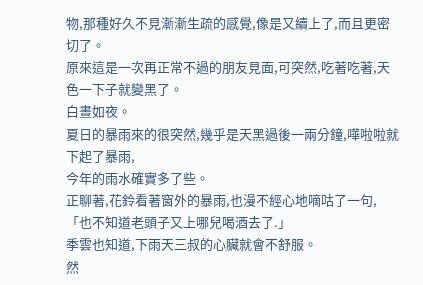物,那種好久不見漸漸生疏的感覺,像是又續上了,而且更密切了。
原來這是一次再正常不過的朋友見面,可突然,吃著吃著,天色一下子就變黑了。
白晝如夜。
夏日的暴雨來的很突然,幾乎是天黑過後一兩分鐘,嘩啦啦就下起了暴雨,
今年的雨水確實多了些。
正聊著,花鈴看著窗外的暴雨,也漫不經心地嘀咕了一句,「也不知道老頭子又上哪兒喝酒去了.」
季雲也知道,下雨天三叔的心臟就會不舒服。
然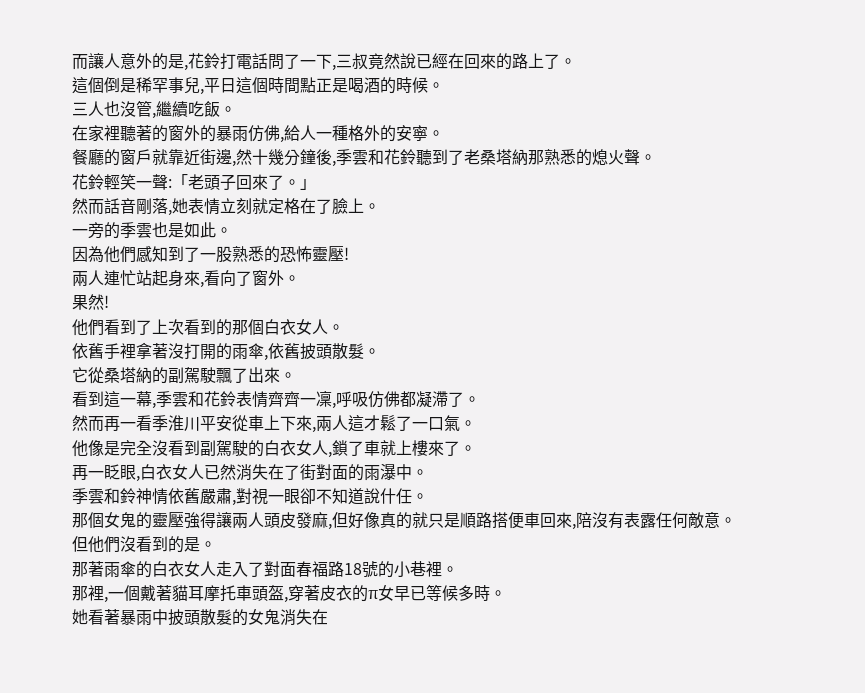而讓人意外的是,花鈴打電話問了一下,三叔竟然說已經在回來的路上了。
這個倒是稀罕事兒,平日這個時間點正是喝酒的時候。
三人也沒管,繼續吃飯。
在家裡聽著的窗外的暴雨仿佛,給人一種格外的安寧。
餐廳的窗戶就靠近街邊,然十幾分鐘後,季雲和花鈴聽到了老桑塔納那熟悉的熄火聲。
花鈴輕笑一聲:「老頭子回來了。」
然而話音剛落,她表情立刻就定格在了臉上。
一旁的季雲也是如此。
因為他們感知到了一股熟悉的恐怖靈壓!
兩人連忙站起身來,看向了窗外。
果然!
他們看到了上次看到的那個白衣女人。
依舊手裡拿著沒打開的雨傘,依舊披頭散髮。
它從桑塔納的副駕駛飄了出來。
看到這一幕,季雲和花鈴表情齊齊一凜,呼吸仿佛都凝滯了。
然而再一看季淮川平安從車上下來,兩人這才鬆了一口氣。
他像是完全沒看到副駕駛的白衣女人,鎖了車就上樓來了。
再一眨眼,白衣女人已然消失在了街對面的雨瀑中。
季雲和鈴神情依舊嚴肅,對視一眼卻不知道說什任。
那個女鬼的靈壓強得讓兩人頭皮發麻,但好像真的就只是順路搭便車回來,陪沒有表露任何敵意。
但他們沒看到的是。
那著雨傘的白衣女人走入了對面春福路18號的小巷裡。
那裡,一個戴著貓耳摩托車頭盔,穿著皮衣的π女早已等候多時。
她看著暴雨中披頭散髮的女鬼消失在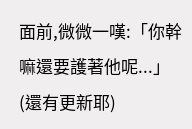面前,微微一嘆:「你幹嘛還要護著他呢...」
(還有更新耶)